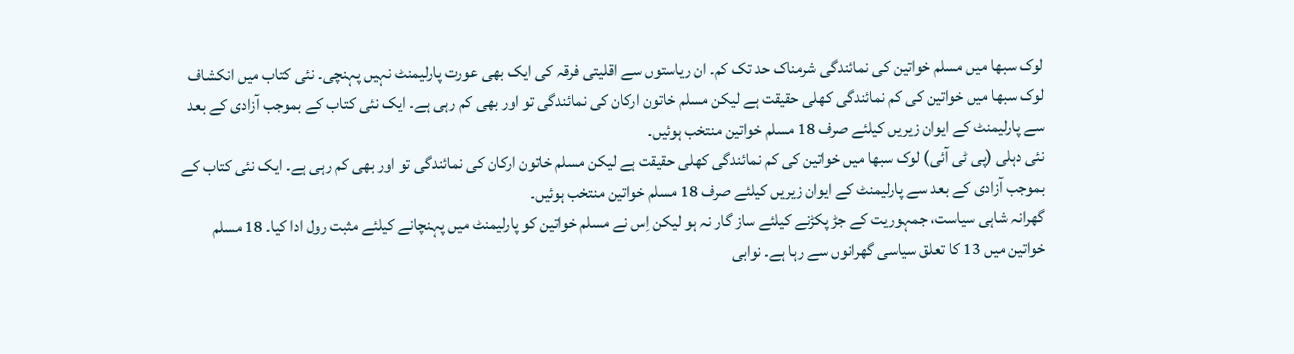لوک سبھا میں مسلم خواتین کی نمائندگی شرمناک حد تک کم۔ ان ریاستوں سے اقلیتی فرقہ کی ایک بھی عورت پارلیمنٹ نہیں پہنچی۔ نئی کتاب میں انکشاف
لوک سبھا میں خواتین کی کم نمائندگی کھلی حقیقت ہے لیکن مسلم خاتون ارکان کی نمائندگی تو اور بھی کم رہی ہے۔ ایک نئی کتاب کے بموجب آزادی کے بعد سے پارلیمنٹ کے ایوان زیریں کیلئے صرف 18 مسلم خواتین منتخب ہوئیں۔
نئی دہلی (پی ٹی آئی) لوک سبھا میں خواتین کی کم نمائندگی کھلی حقیقت ہے لیکن مسلم خاتون ارکان کی نمائندگی تو اور بھی کم رہی ہے۔ ایک نئی کتاب کے بموجب آزادی کے بعد سے پارلیمنٹ کے ایوان زیریں کیلئے صرف 18 مسلم خواتین منتخب ہوئیں۔
گھرانہ شاہی سیاست، جمہوریت کے جڑ پکڑنے کیلئے ساز گار نہ ہو لیکن اِس نے مسلم خواتین کو پارلیمنٹ میں پہنچانے کیلئے مثبت رول ادا کیا۔ 18 مسلم خواتین میں 13 کا تعلق سیاسی گھرانوں سے رہا ہے۔ نوابی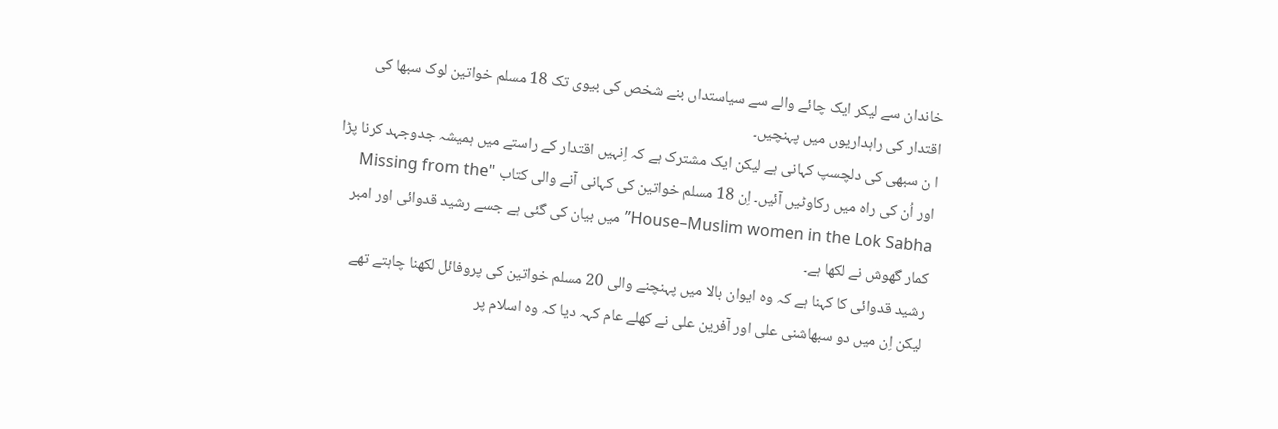خاندان سے لیکر ایک چائے والے سے سیاستداں بنے شخص کی بیوی تک 18 مسلم خواتین لوک سبھا کی اقتدار کی راہداریوں میں پہنچیں۔
ا ن سبھی کی دلچسپ کہانی ہے لیکن ایک مشترک ہے کہ اِنہیں اقتدار کے راستے میں ہمیشہ جدوجہد کرنا پڑا اور اُن کی راہ میں رکاوٹیں آئیں۔ اِن 18 مسلم خواتین کی کہانی آنے والی کتاب "Missing from the House–Muslim women in the Lok Sabha” میں بیان کی گئی ہے جسے رشید قدوائی اور امبر کمار گھوش نے لکھا ہے۔
رشید قدوائی کا کہنا ہے کہ وہ ایوان بالا میں پہنچنے والی 20 مسلم خواتین کی پروفائل لکھنا چاہتے تھے لیکن اِن میں دو سبھاشنی علی اور آفرین علی نے کھلے عام کہہ دیا کہ وہ اسلام پر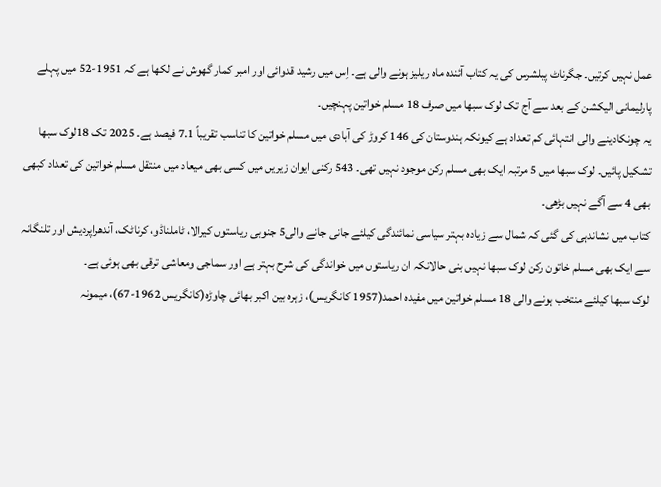عمل نہیں کرتیں۔ جگرناٹ پبلشرس کی یہ کتاب آئندہ ماہ ریلیز ہونے والی ہے۔ اِس میں رشید قدوائی اور امبر کمار گھوش نے لکھا ہے کہ 1951-52 میں پہلے پارلیمانی الیکشن کے بعد سے آج تک لوک سبھا میں صرف 18 مسلم خواتین پہنچیں۔
یہ چونکادینے والی انتہائی کم تعداد ہے کیونکہ ہندوستان کی 146 کروڑ کی آبادی میں مسلم خواتین کا تناسب تقریباً 7.1 فیصد ہے۔ 2025 تک 18لوک سبھا تشکیل پائیں۔ لوک سبھا میں 5 مرتبہ ایک بھی مسلم رکن موجود نہیں تھی۔ 543 رکنی ایوان زیریں میں کسی بھی میعاد میں منتقل مسلم خواتین کی تعداد کبھی بھی 4 سے آگے نہیں بڑھی۔
کتاب میں نشاندہی کی گئی کہ شمال سے زیادہ بہتر سیاسی نمائندگی کیلئے جانی جانے والی5 جنوبی ریاستوں کیرالا، ٹاملناڈو، کرناٹک، آندھراپردیش اور تلنگانہ سے ایک بھی مسلم خاتون رکن لوک سبھا نہیں بنی حالانکہ ان ریاستوں میں خواندگی کی شرح بہتر ہے اور سماجی ومعاشی ترقی بھی ہوئی ہے۔
لوک سبھا کیلئے منتخب ہونے والی 18 مسلم خواتین میں مفیدہ احمد(1957 کانگریس)، زہرہ بین اکبر بھائی چاوڑہ(کانگریس 1962-67)، میمونہ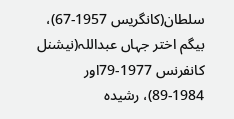سلطان(کانگریس 1957-67)، بیگم اختر جہاں عبداللہ(نیشنل کانفرنس 1977-79اور 1984-89)، رشیدہ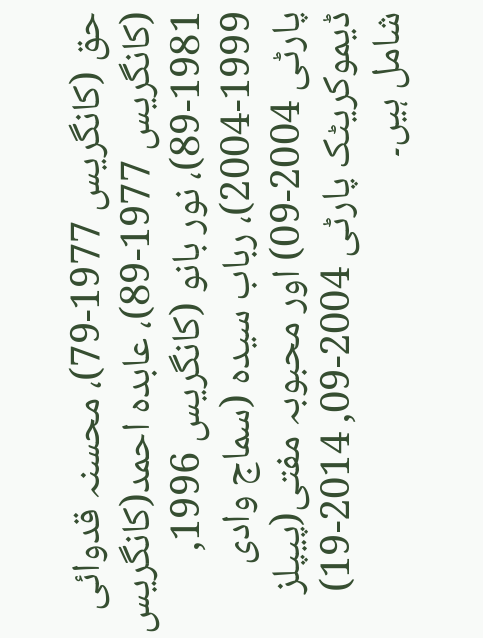حق (کانگریس 1977-79)، محسنہ قدوائی (کانگریس 1977-89)، عابدہ احمد(کانگریس 1981-89)، نور بانو (کانگریس 1996, 1999-2004)، رباب سیدہ (سماج وادی پارٹی 2004-09) اور محبوبہ مفتی(پیپلز ڈیموکریٹک پارٹی 2004-09, 2014-19) شامل ہیں۔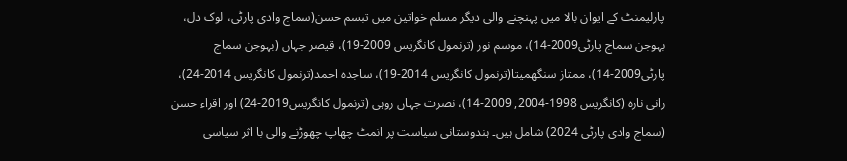پارلیمنٹ کے ایوان بالا میں پہنچنے والی دیگر مسلم خواتین میں تبسم حسن(سماج وادی پارٹی، لوک دل، بہوجن سماج پارٹی2009-14)، موسم نور (ترنمول کانگریس 2009-19)، قیصر جہاں (بہوجن سماج پارٹی2009-14)، ممتاز سنگھمیتا(ترنمول کانگریس 2014-19)، ساجدہ احمد(ترنمول کانگریس 2014-24)، رانی نارہ (کانگریس 1998-2004, 2009-14)، نصرت جہاں روہی (ترنمول کانگریس2019-24) اور اقراء حسن (سماج وادی پارٹی 2024) شامل ہیں۔ ہندوستانی سیاست پر انمٹ چھاپ چھوڑنے والی با اثر سیاسی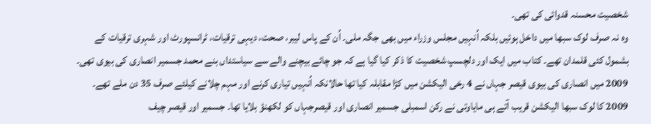شخصیت محسنہ قدوائی کی تھی۔
وہ نہ صرف لوک سبھا میں داخل ہوئیں بلکہ اُنہیں مجلس وزراء میں بھی جگہ ملی۔ اُن کے پاس لیبر، صحت، دیہی ترقیات، ٹرانسپورٹ اور شہری ترقیات کے بشمول کئی قلمدان تھے۔ کتاب میں ایک اور دلچسپ شخصیت کا ذکر کیا گیا ہے کہ جو چائے بیچنے والے سے سیاستداں بنے محمد جسمیر انصاری کی بیوی تھی۔ 2009 میں انصاری کی بیوی قیصر جہاں نے 4 رخی الیکشن میں کڑا مقابلہ کیا تھا حالانکہ اُنہیں تیاری کرنے اور مہم چلانے کیلئے صرف 35 دن ملے تھے۔
2009 کا لوک سبھا الیکشن قریب آتے ہی مایاوتی نے رکن اسمبلی جسمیر انصاری اور قیصرجہاں کو لکھنؤ بلایا تھا۔ جسمیر اور قیصر چیف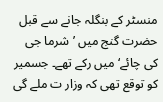منسٹر کے بنگلہ جانے سے قبل حضرت گنج میں ’شرما جی کی چائے‘ میں رکے تھے۔ جسمیر کو توقع تھی کہ وزار ت ملے گی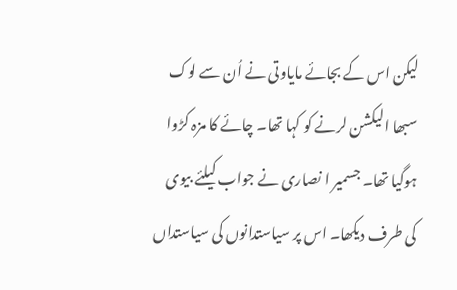لیکن اس کے بجائے مایاوتی نے اُن سے لوک سبھا الیکشن لرنے کو کہا تھا۔ چائے کا مزہ کڑوا ہوگیا تھا۔ جسمیر ا نصاری نے جواب کیلئے بیوی کی طرف دیکھا۔ اس پر سیاستدانوں کی سیاستداں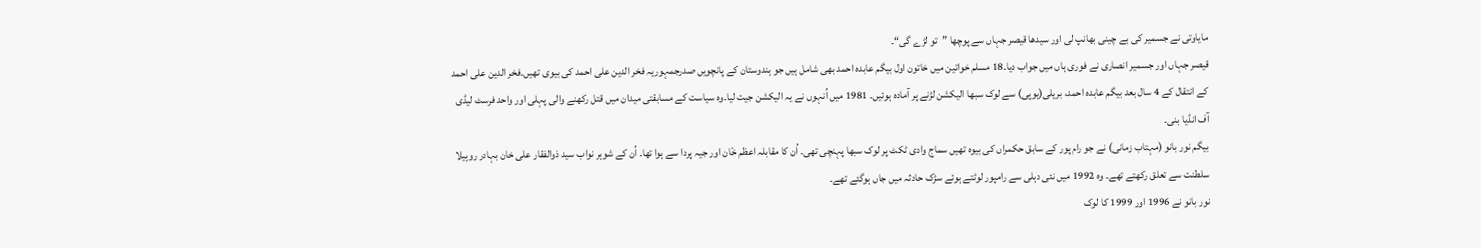مایاوتی نے جسمیر کی بے چینی بھانپ لی اور سیدھا قیصر جہاں سے پوچھا ”تو لڑے گی“۔
قیصر جہاں اور جسمیر انصاری نے فوری ہاں میں جواب دیا۔18 مسلم خواتین میں خاتون اول بیگم عابدہ احمد بھی شامل ہیں جو ہندوستان کے پانچویں صدرجمہوریہ فخر الدین علی احمد کی بیوی تھیں۔فخر الدین علی احمد کے انتقال کے 4 سال بعد بیگم عابدہ احمد، بریلی(یوپی) سے لوک سبھا الیکشن لڑنے پر آمادہ ہوئیں۔ 1981 میں اُنہوں نے یہ الیکشن جیت لیا۔وہ سیاست کے مسابقتی میدان میں قتل رکھنے والی پہلی اور واحد فرسٹ لیڈی آف انڈیا بنی۔
بیگم نور بانو (مہتاب زمانی) نے جو رام پور کے سابق حکمراں کی بیوہ تھیں سماج وادی ٹکٹ پر لوک سبھا پہنچی تھی۔ اُن کا مقابلہ اعظم خْان اور جیہ پردا سے ہوا تھا۔ اُن کے شوہر نواب سید ذوالفقار علی خان بہادر روہیلا سلطنت سے تعلق رکھتے تھے۔ وہ 1992 میں نئی دہلی سے رامپور لوٹتے ہوئے سڑک حادثہ میں جاں ہوگئے تھے۔
نور بانو نے 1996 اور 1999 کا لوک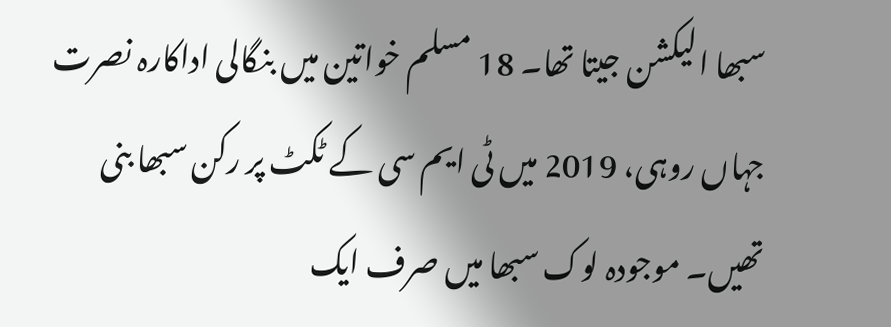سبھا الیکشن جیتا تھا۔ 18 مسلم خواتین میں بنگالی اداکارہ نصرت جہاں روہی، 2019 میں ٹی ایم سی کے ٹکٹ پر رکن سبھا بنی تھیں۔ موجودہ لوک سبھا میں صرف ایک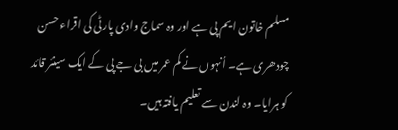مسلم خاتون ایم پی ہے اور وہ سماج وادی پارٹی کی اقراء حسن چودھری ہے۔ اُنہوں نے کم عمر میں بی جے پی کے ایک سینئر قائد کو ہرایا۔ وہ لندن سے تعلیم یافتہ ہیں۔